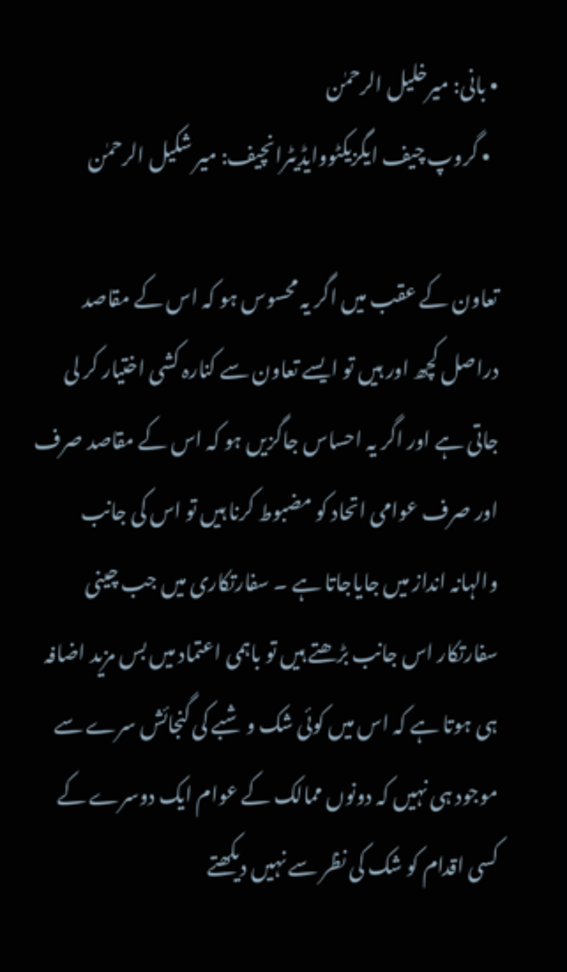• بانی: میرخلیل الرحمٰن
  • گروپ چیف ایگزیکٹووایڈیٹرانچیف: میر شکیل الرحمٰن

تعاون کے عقب میں اگر یہ محسوس ہو کہ اس کے مقاصد دراصل کچھ اور ہیں تو ایسے تعاون سے کنارہ کشی اختیار کر لی جاتی ہے اور اگر یہ احساس جاگزیں ہو کہ اس کے مقاصد صرف اور صرف عوامی اتحاد کو مضبوط کرنا ہیں تو اس کی جانب والہانہ انداز میں جایاجاتا ہے ۔ سفارتکاری میں جب چینی سفارتکار اس جانب بڑھتے ہیں تو باہمی اعتماد میں بس مزید اضافہ ہی ہوتا ہے کہ اس میں کوئی شک و شبے کی گنجائش سرے سے موجود ہی نہیں کہ دونوں ممالک کے عوام ایک دوسرے کے کسی اقدام کو شک کی نظر سے نہیں دیکھتے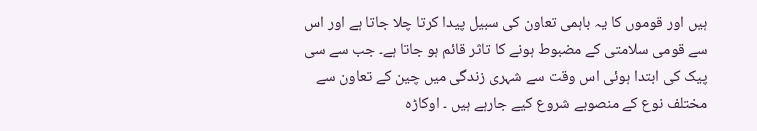ہیں اور قوموں کا یہ باہمی تعاون کی سبیل پیدا کرتا چلا جاتا ہے اور اس سے قومی سلامتی کے مضبوط ہونے کا تاثر قائم ہو جاتا ہے۔ جب سے سی پیک کی ابتدا ہوئی اس وقت سے شہری زندگی میں چین کے تعاون سے مختلف نوع کے منصوبے شروع کیے جارہے ہیں ۔ اوکاڑہ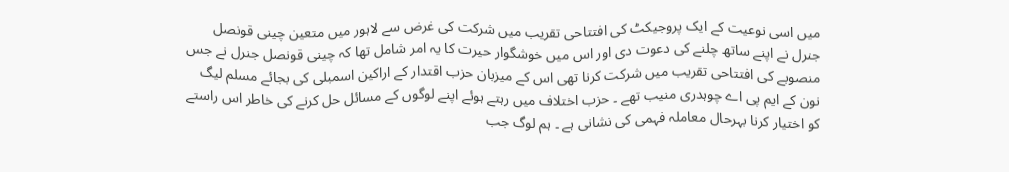میں اسی نوعیت کے ایک پروجیکٹ کی افتتاحی تقریب میں شرکت کی غرض سے لاہور میں متعین چینی قونصل جنرل نے اپنے ساتھ چلنے کی دعوت دی اور اس میں خوشگوار حیرت کا یہ امر شامل تھا کہ چینی قونصل جنرل نے جس منصوبے کی افتتاحی تقریب میں شرکت کرنا تھی اس کے میزبان حزب اقتدار کے اراکین اسمبلی کی بجائے مسلم لیگ نون کے ایم پی اے چوہدری منیب تھے ۔ حزب اختلاف میں رہتے ہوئے اپنے لوگوں کے مسائل حل کرنے کی خاطر اس راستے کو اختیار کرنا بہرحال معاملہ فہمی کی نشانی ہے ۔ ہم لوگ جب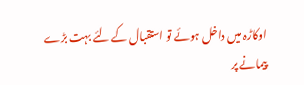اوکاڑہ میں داخل ہوئے تو استقبال کے لئے بہت بڑے پیمانے پر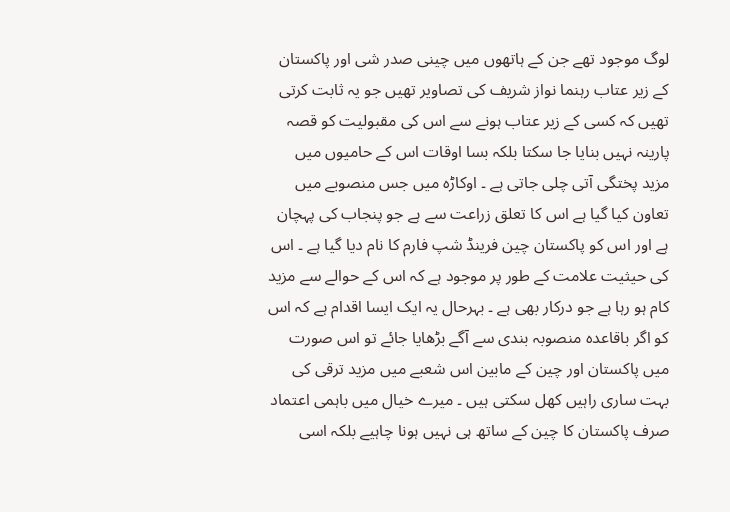لوگ موجود تھے جن کے ہاتھوں میں چینی صدر شی اور پاکستان کے زیر عتاب رہنما نواز شریف کی تصاویر تھیں جو یہ ثابت کرتی تھیں کہ کسی کے زیر عتاب ہونے سے اس کی مقبولیت کو قصہ پارینہ نہیں بنایا جا سکتا بلکہ بسا اوقات اس کے حامیوں میں مزید پختگی آتی چلی جاتی ہے ۔ اوکاڑہ میں جس منصوبے میں تعاون کیا گیا ہے اس کا تعلق زراعت سے ہے جو پنجاب کی پہچان ہے اور اس کو پاکستان چین فرینڈ شپ فارم کا نام دیا گیا ہے ۔ اس کی حیثیت علامت کے طور پر موجود ہے کہ اس کے حوالے سے مزید کام ہو رہا ہے جو درکار بھی ہے ۔ بہرحال یہ ایک ایسا اقدام ہے کہ اس کو اگر باقاعدہ منصوبہ بندی سے آگے بڑھایا جائے تو اس صورت میں پاکستان اور چین کے مابین اس شعبے میں مزید ترقی کی بہت ساری راہیں کھل سکتی ہیں ۔ میرے خیال میں باہمی اعتماد صرف پاکستان کا چین کے ساتھ ہی نہیں ہونا چاہیے بلکہ اسی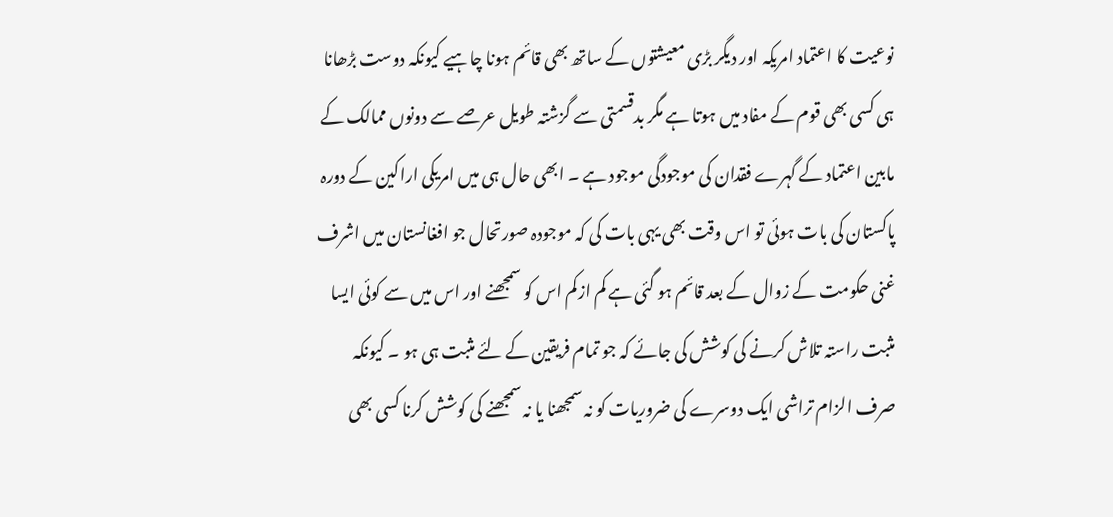نوعیت کا اعتماد امریکہ اور دیگر بڑی معیشتوں کے ساتھ بھی قائم ہونا چاہیے کیونکہ دوست بڑھانا ہی کسی بھی قوم کے مفاد میں ہوتا ہے مگر بدقسمتی سے گزشتہ طویل عرصے سے دونوں ممالک کے مابین اعتماد کے گہرے فقدان کی موجودگی موجود ہے ۔ ابھی حال ہی میں امریکی اراکین کے دورہ پاکستان کی بات ہوئی تو اس وقت بھی یہی بات کی کہ موجودہ صورتحال جو افغانستان میں اشرف غنی حکومت کے زوال کے بعد قائم ہو گئی ہے کم ازکم اس کو سمجھنے اور اس میں سے کوئی ایسا مثبت راستہ تلاش کرنے کی کوشش کی جائے کہ جو تمام فریقین کے لئے مثبت ہی ہو ۔ کیونکہ صرف الزام تراشی ایک دوسرے کی ضروریات کو نہ سمجھنا یا نہ سمجھنے کی کوشش کرنا کسی بھی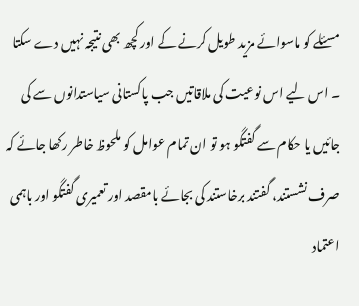مسئلے کو ماسوائے مزید طویل کرنے کے اور کچھ بھی نتیجہ نہیں دے سکتا ۔ اس لیے اس نوعیت کی ملاقاتیں جب پاکستانی سیاستدانوں سے کی جائیں یا حکام سے گفتگو ہو تو ان تمام عوامل کو ملحوظ خاطر رکھا جائے کہ صرف نشستند، گفتند برخاستند کی بجائے بامقصد اور تعمیری گفتگو اور باہمی اعتماد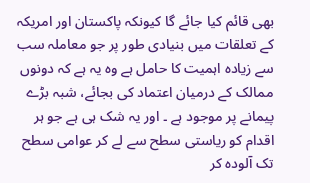بھی قائم کیا جائے گا کیونکہ پاکستان اور امریکہ کے تعلقات میں بنیادی طور پر جو معاملہ سب سے زیادہ اہمیت کا حامل ہے وہ یہ ہے کہ دونوں ممالک کے درمیان اعتماد کی بجائے، شبہ بڑے پیمانے پر موجود ہے ۔ اور یہ شک ہی ہے جو ہر اقدام کو ریاستی سطح سے لے کر عوامی سطح تک آلودہ کر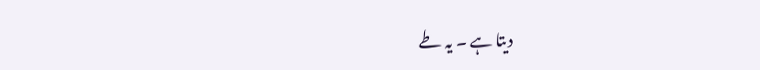دیتا ہے ۔ یہ طے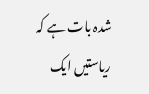شدہ بات ہے کہ ریاستیں ایک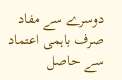دوسرے سے مفاد صرف باہمی اعتماد سے حاصل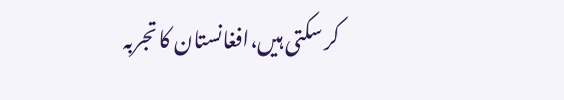کر سکتی ہیں،افغانستان کا تجربہ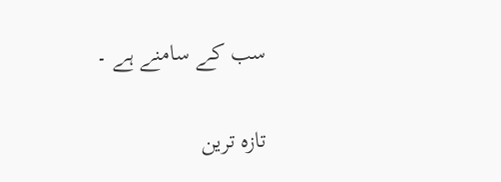سب کے سامنے ہے ۔

تازہ ترین